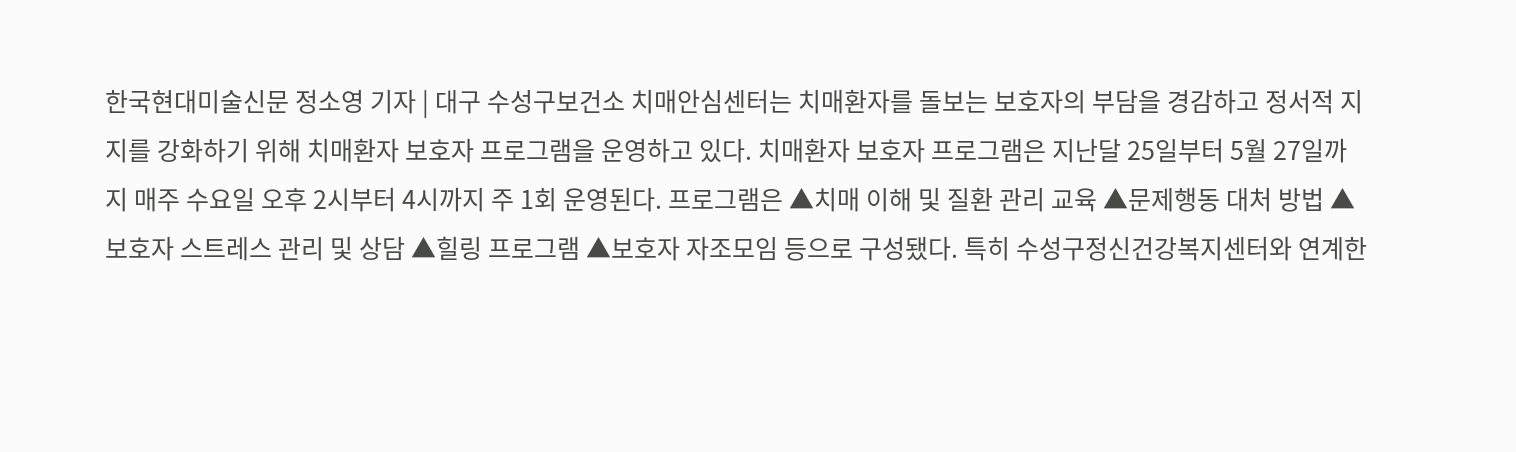한국현대미술신문 정소영 기자 | 대구 수성구보건소 치매안심센터는 치매환자를 돌보는 보호자의 부담을 경감하고 정서적 지지를 강화하기 위해 치매환자 보호자 프로그램을 운영하고 있다. 치매환자 보호자 프로그램은 지난달 25일부터 5월 27일까지 매주 수요일 오후 2시부터 4시까지 주 1회 운영된다. 프로그램은 ▲치매 이해 및 질환 관리 교육 ▲문제행동 대처 방법 ▲보호자 스트레스 관리 및 상담 ▲힐링 프로그램 ▲보호자 자조모임 등으로 구성됐다. 특히 수성구정신건강복지센터와 연계한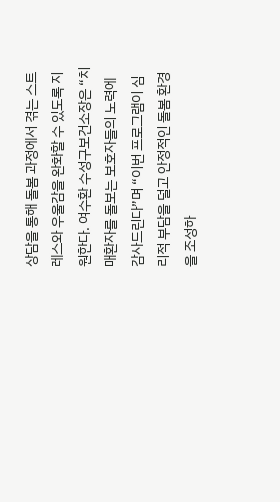상담을 통해 돌봄 과정에서 겪는 스트레스와 우울감을 완화할 수 있도록 지원한다. 여수환 수성구보건소장은 “치매환자를 돌보는 보호자들의 노력에 감사드린다”며 “이번 프로그램이 심리적 부담을 덜고 안정적인 돌봄 환경을 조성하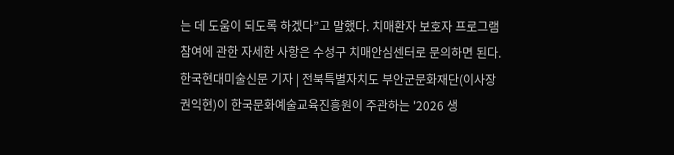는 데 도움이 되도록 하겠다”고 말했다. 치매환자 보호자 프로그램 참여에 관한 자세한 사항은 수성구 치매안심센터로 문의하면 된다.
한국현대미술신문 기자 | 전북특별자치도 부안군문화재단(이사장 권익현)이 한국문화예술교육진흥원이 주관하는 '2026 생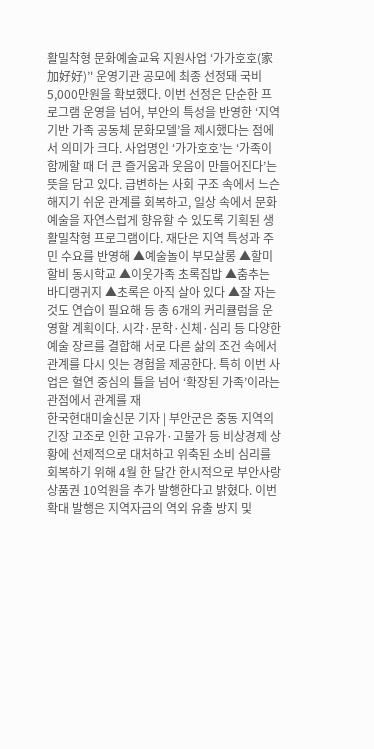활밀착형 문화예술교육 지원사업 ‘가가호호(家加好好)’' 운영기관 공모에 최종 선정돼 국비 5,000만원을 확보했다. 이번 선정은 단순한 프로그램 운영을 넘어, 부안의 특성을 반영한 ‘지역 기반 가족 공동체 문화모델’을 제시했다는 점에서 의미가 크다. 사업명인 ‘가가호호’는 ‘가족이 함께할 때 더 큰 즐거움과 웃음이 만들어진다’는 뜻을 담고 있다. 급변하는 사회 구조 속에서 느슨해지기 쉬운 관계를 회복하고, 일상 속에서 문화예술을 자연스럽게 향유할 수 있도록 기획된 생활밀착형 프로그램이다. 재단은 지역 특성과 주민 수요를 반영해 ▲예술놀이 부모살롱 ▲할미할비 동시학교 ▲이웃가족 초록집밥 ▲춤추는 바디랭귀지 ▲초록은 아직 살아 있다 ▲잘 자는 것도 연습이 필요해 등 총 6개의 커리큘럼을 운영할 계획이다. 시각·문학·신체·심리 등 다양한 예술 장르를 결합해 서로 다른 삶의 조건 속에서 관계를 다시 잇는 경험을 제공한다. 특히 이번 사업은 혈연 중심의 틀을 넘어 ‘확장된 가족’이라는 관점에서 관계를 재
한국현대미술신문 기자 | 부안군은 중동 지역의 긴장 고조로 인한 고유가·고물가 등 비상경제 상황에 선제적으로 대처하고 위축된 소비 심리를 회복하기 위해 4월 한 달간 한시적으로 부안사랑상품권 10억원을 추가 발행한다고 밝혔다. 이번 확대 발행은 지역자금의 역외 유출 방지 및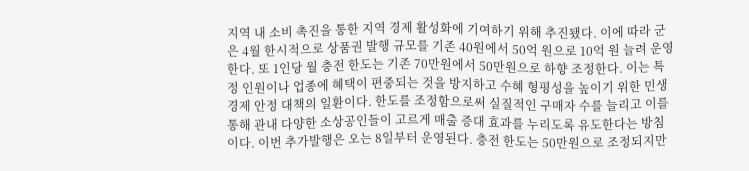지역 내 소비 촉진을 통한 지역 경제 활성화에 기여하기 위해 추진됐다. 이에 따라 군은 4월 한시적으로 상품권 발행 규모를 기존 40원에서 50억 원으로 10억 원 늘려 운영한다. 또 1인당 월 충전 한도는 기존 70만원에서 50만원으로 하향 조정한다. 이는 특정 인원이나 업종에 혜택이 편중되는 것을 방지하고 수혜 형평성을 높이기 위한 민생경제 안정 대책의 일환이다. 한도를 조정함으로써 실질적인 구매자 수를 늘리고 이를 통해 관내 다양한 소상공인들이 고르게 매출 증대 효과를 누리도록 유도한다는 방침이다. 이번 추가발행은 오는 8일부터 운영된다. 충전 한도는 50만원으로 조정되지만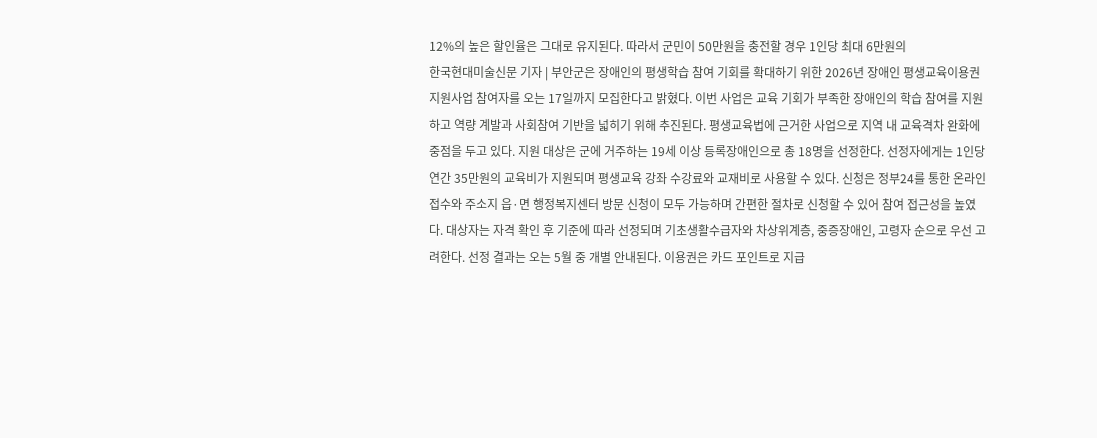12%의 높은 할인율은 그대로 유지된다. 따라서 군민이 50만원을 충전할 경우 1인당 최대 6만원의
한국현대미술신문 기자 | 부안군은 장애인의 평생학습 참여 기회를 확대하기 위한 2026년 장애인 평생교육이용권 지원사업 참여자를 오는 17일까지 모집한다고 밝혔다. 이번 사업은 교육 기회가 부족한 장애인의 학습 참여를 지원하고 역량 계발과 사회참여 기반을 넓히기 위해 추진된다. 평생교육법에 근거한 사업으로 지역 내 교육격차 완화에 중점을 두고 있다. 지원 대상은 군에 거주하는 19세 이상 등록장애인으로 총 18명을 선정한다. 선정자에게는 1인당 연간 35만원의 교육비가 지원되며 평생교육 강좌 수강료와 교재비로 사용할 수 있다. 신청은 정부24를 통한 온라인 접수와 주소지 읍·면 행정복지센터 방문 신청이 모두 가능하며 간편한 절차로 신청할 수 있어 참여 접근성을 높였다. 대상자는 자격 확인 후 기준에 따라 선정되며 기초생활수급자와 차상위계층, 중증장애인, 고령자 순으로 우선 고려한다. 선정 결과는 오는 5월 중 개별 안내된다. 이용권은 카드 포인트로 지급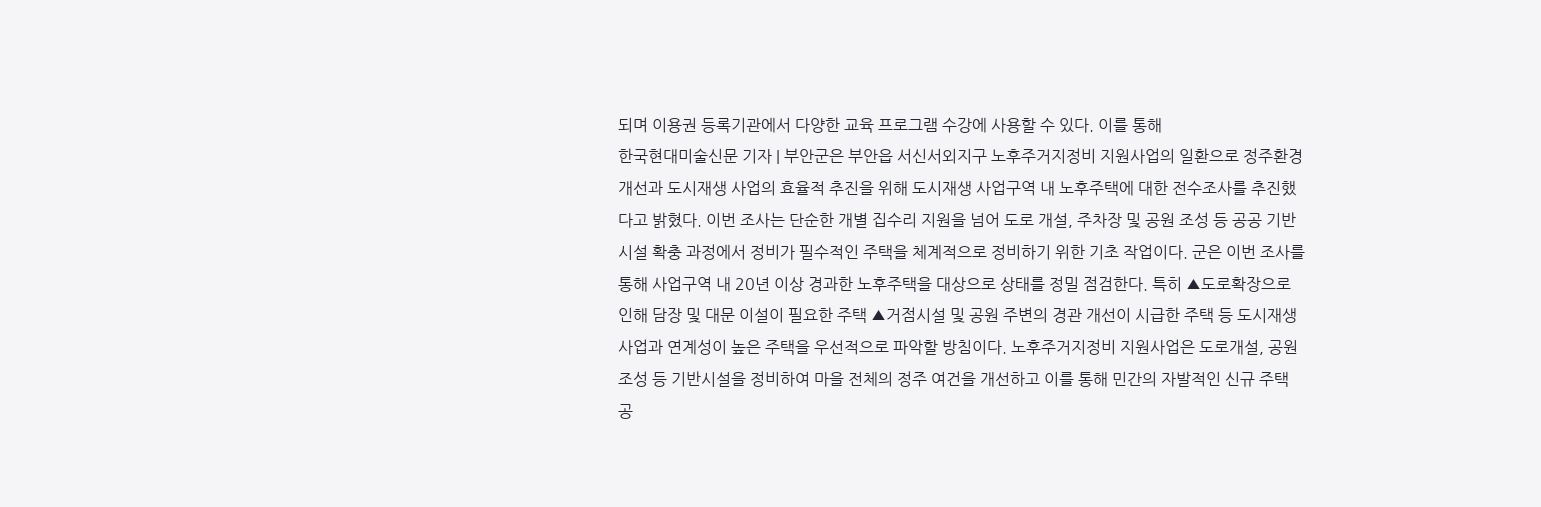되며 이용권 등록기관에서 다양한 교육 프로그램 수강에 사용할 수 있다. 이를 통해
한국현대미술신문 기자 | 부안군은 부안읍 서신서외지구 노후주거지정비 지원사업의 일환으로 정주환경 개선과 도시재생 사업의 효율적 추진을 위해 도시재생 사업구역 내 노후주택에 대한 전수조사를 추진했다고 밝혔다. 이번 조사는 단순한 개별 집수리 지원을 넘어 도로 개설, 주차장 및 공원 조성 등 공공 기반시설 확충 과정에서 정비가 필수적인 주택을 체계적으로 정비하기 위한 기초 작업이다. 군은 이번 조사를 통해 사업구역 내 20년 이상 경과한 노후주택을 대상으로 상태를 정밀 점검한다. 특히 ▲도로확장으로 인해 담장 및 대문 이설이 필요한 주택 ▲거점시설 및 공원 주변의 경관 개선이 시급한 주택 등 도시재생사업과 연계성이 높은 주택을 우선적으로 파악할 방침이다. 노후주거지정비 지원사업은 도로개설, 공원 조성 등 기반시설을 정비하여 마을 전체의 정주 여건을 개선하고 이를 통해 민간의 자발적인 신규 주택 공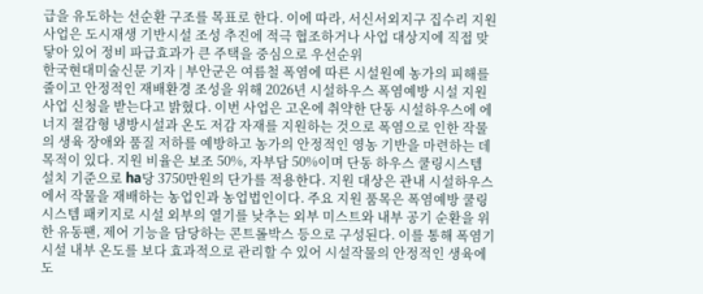급을 유도하는 선순환 구조를 목표로 한다. 이에 따라, 서신서외지구 집수리 지원사업은 도시재생 기반시설 조성 추진에 적극 협조하거나 사업 대상지에 직접 맞닿아 있어 정비 파급효과가 큰 주택을 중심으로 우선순위
한국현대미술신문 기자 | 부안군은 여름철 폭염에 따른 시설원예 농가의 피해를 줄이고 안정적인 재배환경 조성을 위해 2026년 시설하우스 폭염예방 시설 지원사업 신청을 받는다고 밝혔다. 이번 사업은 고온에 취약한 단동 시설하우스에 에너지 절감형 냉방시설과 온도 저감 자재를 지원하는 것으로 폭염으로 인한 작물의 생육 장애와 품질 저하를 예방하고 농가의 안정적인 영농 기반을 마련하는 데 목적이 있다. 지원 비율은 보조 50%, 자부담 50%이며 단동 하우스 쿨링시스템 설치 기준으로 ha당 3750만원의 단가를 적용한다. 지원 대상은 관내 시설하우스에서 작물을 재배하는 농업인과 농업법인이다. 주요 지원 품목은 폭염예방 쿨링시스템 패키지로 시설 외부의 열기를 낮추는 외부 미스트와 내부 공기 순환을 위한 유동팬, 제어 기능을 담당하는 콘트롤박스 등으로 구성된다. 이를 통해 폭염기 시설 내부 온도를 보다 효과적으로 관리할 수 있어 시설작물의 안정적인 생육에 도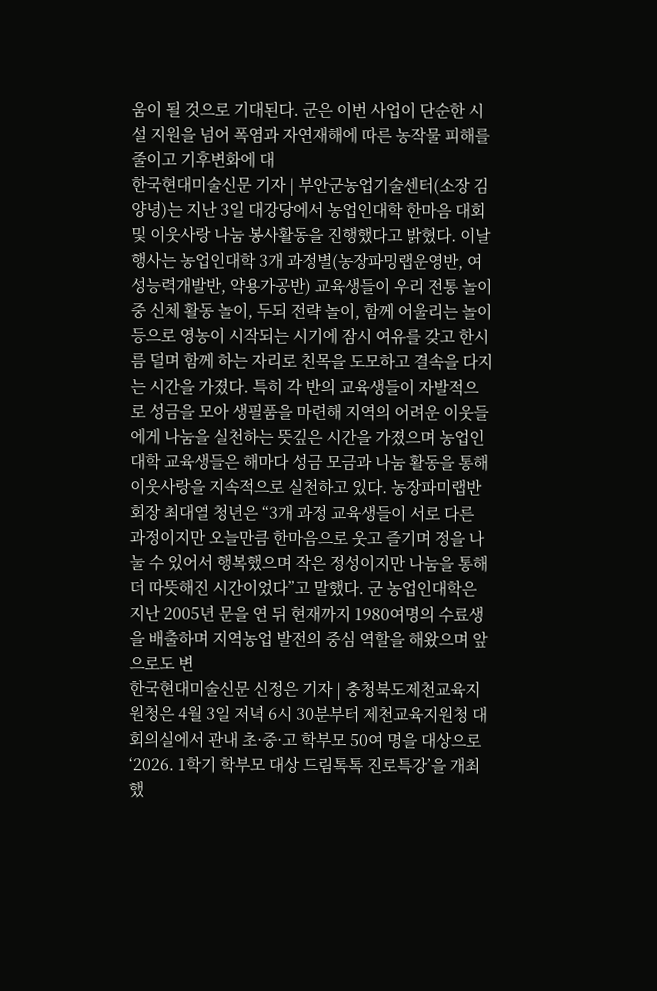움이 될 것으로 기대된다. 군은 이번 사업이 단순한 시설 지원을 넘어 폭염과 자연재해에 따른 농작물 피해를 줄이고 기후변화에 대
한국현대미술신문 기자 | 부안군농업기술센터(소장 김양녕)는 지난 3일 대강당에서 농업인대학 한마음 대회 및 이웃사랑 나눔 봉사활동을 진행했다고 밝혔다. 이날 행사는 농업인대학 3개 과정별(농장파밍랩운영반, 여성능력개발반, 약용가공반) 교육생들이 우리 전통 놀이 중 신체 활동 놀이, 두되 전략 놀이, 함께 어울리는 놀이 등으로 영농이 시작되는 시기에 잠시 여유를 갖고 한시름 덜며 함께 하는 자리로 친목을 도모하고 결속을 다지는 시간을 가졌다. 특히 각 반의 교육생들이 자발적으로 성금을 모아 생필품을 마련해 지역의 어려운 이웃들에게 나눔을 실천하는 뜻깊은 시간을 가졌으며 농업인대학 교육생들은 해마다 성금 모금과 나눔 활동을 통해 이웃사랑을 지속적으로 실천하고 있다. 농장파미랩반 회장 최대열 청년은 “3개 과정 교육생들이 서로 다른 과정이지만 오늘만큼 한마음으로 웃고 즐기며 정을 나눌 수 있어서 행복했으며 작은 정성이지만 나눔을 통해 더 따뜻해진 시간이었다”고 말했다. 군 농업인대학은 지난 2005년 문을 연 뒤 현재까지 1980여명의 수료생을 배출하며 지역농업 발전의 중심 역할을 해왔으며 앞으로도 변
한국현대미술신문 신정은 기자 | 충청북도제천교육지원청은 4월 3일 저녁 6시 30분부터 제천교육지원청 대회의실에서 관내 초·중·고 학부모 50여 명을 대상으로 ‘2026. 1학기 학부모 대상 드림톡톡 진로특강’을 개최했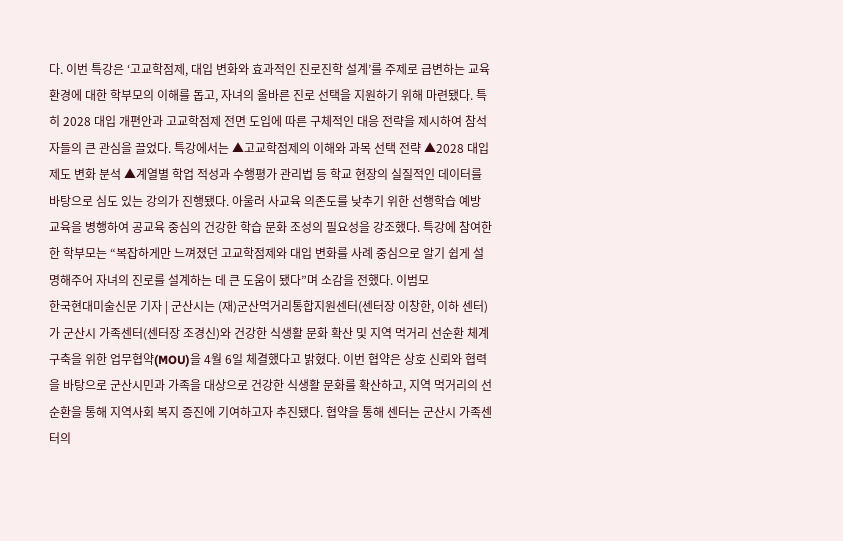다. 이번 특강은 ‘고교학점제, 대입 변화와 효과적인 진로진학 설계’를 주제로 급변하는 교육 환경에 대한 학부모의 이해를 돕고, 자녀의 올바른 진로 선택을 지원하기 위해 마련됐다. 특히 2028 대입 개편안과 고교학점제 전면 도입에 따른 구체적인 대응 전략을 제시하여 참석자들의 큰 관심을 끌었다. 특강에서는 ▲고교학점제의 이해와 과목 선택 전략 ▲2028 대입 제도 변화 분석 ▲계열별 학업 적성과 수행평가 관리법 등 학교 현장의 실질적인 데이터를 바탕으로 심도 있는 강의가 진행됐다. 아울러 사교육 의존도를 낮추기 위한 선행학습 예방 교육을 병행하여 공교육 중심의 건강한 학습 문화 조성의 필요성을 강조했다. 특강에 참여한 한 학부모는 “복잡하게만 느껴졌던 고교학점제와 대입 변화를 사례 중심으로 알기 쉽게 설명해주어 자녀의 진로를 설계하는 데 큰 도움이 됐다”며 소감을 전했다. 이범모
한국현대미술신문 기자 | 군산시는 (재)군산먹거리통합지원센터(센터장 이창한, 이하 센터)가 군산시 가족센터(센터장 조경신)와 건강한 식생활 문화 확산 및 지역 먹거리 선순환 체계 구축을 위한 업무협약(MOU)을 4월 6일 체결했다고 밝혔다. 이번 협약은 상호 신뢰와 협력을 바탕으로 군산시민과 가족을 대상으로 건강한 식생활 문화를 확산하고, 지역 먹거리의 선순환을 통해 지역사회 복지 증진에 기여하고자 추진됐다. 협약을 통해 센터는 군산시 가족센터의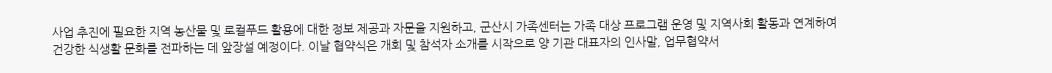사업 추진에 필요한 지역 농산물 및 로컬푸드 활용에 대한 정보 제공과 자문을 지원하고, 군산시 가족센터는 가족 대상 프로그램 운영 및 지역사회 활동과 연계하여 건강한 식생활 문화를 전파하는 데 앞장설 예정이다. 이날 협약식은 개회 및 참석자 소개를 시작으로 양 기관 대표자의 인사말, 업무협약서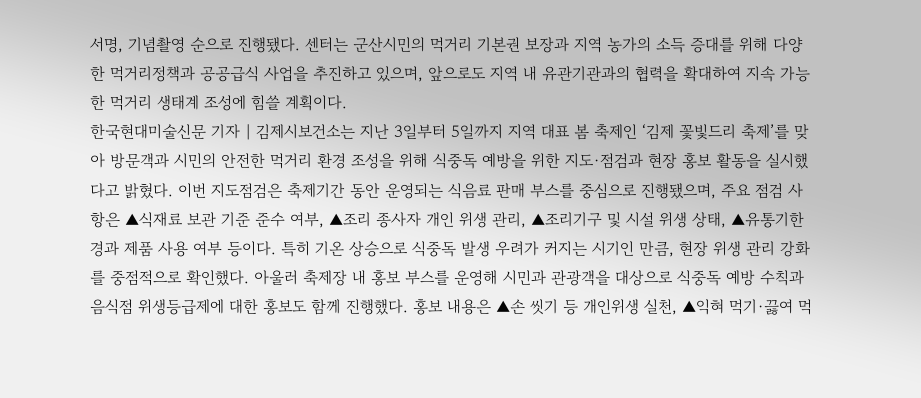서명, 기념촬영 순으로 진행됐다. 센터는 군산시민의 먹거리 기본권 보장과 지역 농가의 소득 증대를 위해 다양한 먹거리정책과 공공급식 사업을 추진하고 있으며, 앞으로도 지역 내 유관기관과의 협력을 확대하여 지속 가능한 먹거리 생태계 조성에 힘쓸 계획이다.
한국현대미술신문 기자 | 김제시보건소는 지난 3일부터 5일까지 지역 대표 봄 축제인 ‘김제 꽃빛드리 축제’를 맞아 방문객과 시민의 안전한 먹거리 환경 조성을 위해 식중독 예방을 위한 지도·점검과 현장 홍보 활동을 실시했다고 밝혔다. 이번 지도점검은 축제기간 동안 운영되는 식음료 판매 부스를 중심으로 진행됐으며, 주요 점검 사항은 ▲식재료 보관 기준 준수 여부, ▲조리 종사자 개인 위생 관리, ▲조리기구 및 시설 위생 상태, ▲유통기한 경과 제품 사용 여부 등이다. 특히 기온 상승으로 식중독 발생 우려가 커지는 시기인 만큼, 현장 위생 관리 강화를 중점적으로 확인했다. 아울러 축제장 내 홍보 부스를 운영해 시민과 관광객을 대상으로 식중독 예방 수칙과 음식점 위생등급제에 대한 홍보도 함께 진행했다. 홍보 내용은 ▲손 씻기 등 개인위생 실천, ▲익혀 먹기·끓여 먹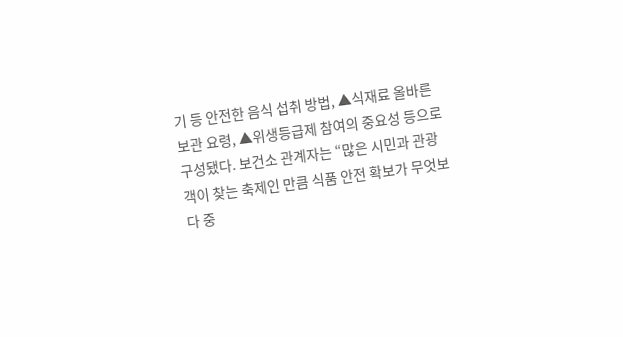기 등 안전한 음식 섭취 방법, ▲식재료 올바른 보관 요령, ▲위생등급제 참여의 중요성 등으로 구성됐다. 보건소 관계자는 “많은 시민과 관광객이 찾는 축제인 만큼 식품 안전 확보가 무엇보다 중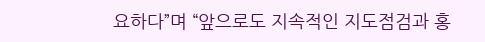요하다”며 “앞으로도 지속적인 지도점검과 홍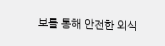보를 통해 안전한 외식